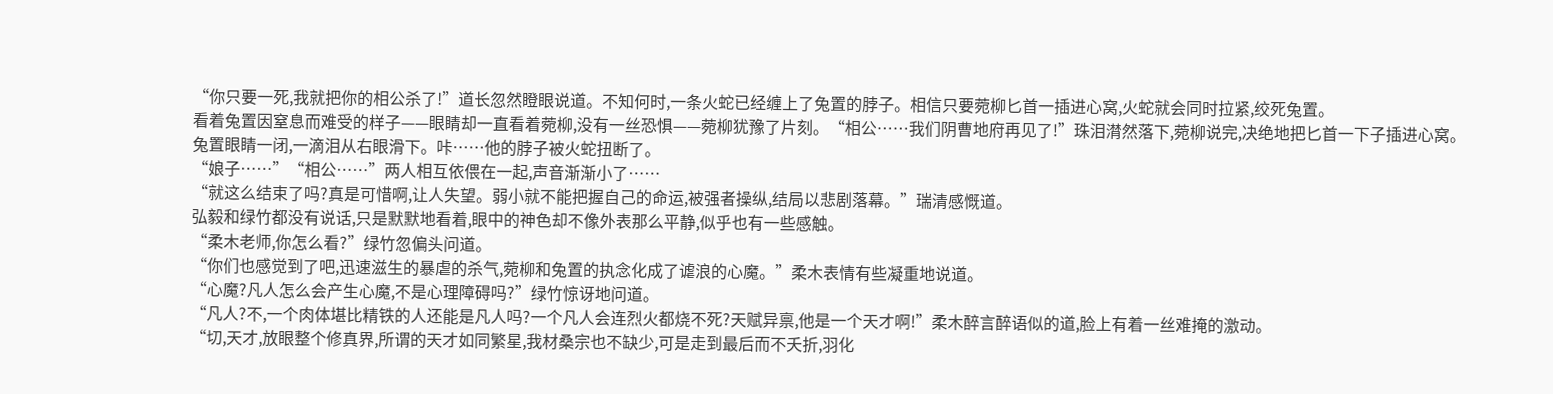“你只要一死,我就把你的相公杀了!”道长忽然瞪眼说道。不知何时,一条火蛇已经缠上了兔置的脖子。相信只要菀柳匕首一插进心窝,火蛇就会同时拉紧,绞死兔置。
看着兔置因窒息而难受的样子——眼睛却一直看着菀柳,没有一丝恐惧——菀柳犹豫了片刻。“相公……我们阴曹地府再见了!”珠泪潸然落下,菀柳说完,决绝地把匕首一下子插进心窝。
兔置眼睛一闭,一滴泪从右眼滑下。咔……他的脖子被火蛇扭断了。
“娘子……”“相公……”两人相互依偎在一起,声音渐渐小了……
“就这么结束了吗?真是可惜啊,让人失望。弱小就不能把握自己的命运,被强者操纵,结局以悲剧落幕。”瑞清感慨道。
弘毅和绿竹都没有说话,只是默默地看着,眼中的神色却不像外表那么平静,似乎也有一些感触。
“柔木老师,你怎么看?”绿竹忽偏头问道。
“你们也感觉到了吧,迅速滋生的暴虐的杀气,菀柳和兔置的执念化成了谑浪的心魔。”柔木表情有些凝重地说道。
“心魔?凡人怎么会产生心魔,不是心理障碍吗?”绿竹惊讶地问道。
“凡人?不,一个肉体堪比精铁的人还能是凡人吗?一个凡人会连烈火都烧不死?天赋异禀,他是一个天才啊!”柔木醉言醉语似的道,脸上有着一丝难掩的激动。
“切,天才,放眼整个修真界,所谓的天才如同繁星,我材桑宗也不缺少,可是走到最后而不夭折,羽化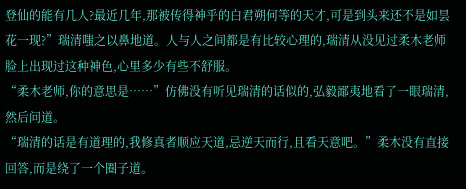登仙的能有几人?最近几年,那被传得神乎的白君朔何等的天才,可是到头来还不是如昙花一现?”瑞清嗤之以鼻地道。人与人之间都是有比较心理的,瑞清从没见过柔木老师脸上出现过这种神色,心里多少有些不舒服。
“柔木老师,你的意思是……”仿佛没有听见瑞清的话似的,弘毅鄙夷地看了一眼瑞清,然后问道。
“瑞清的话是有道理的,我修真者顺应天道,忌逆天而行,且看天意吧。”柔木没有直接回答,而是绕了一个圈子道。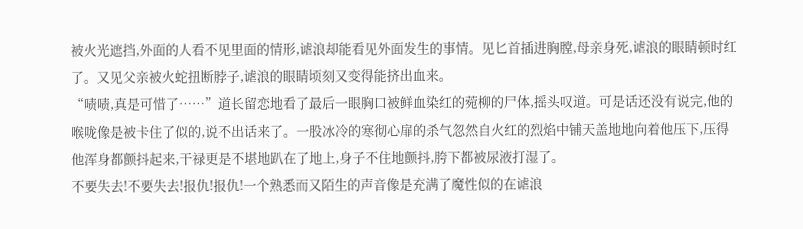被火光遮挡,外面的人看不见里面的情形,谑浪却能看见外面发生的事情。见匕首插进胸膛,母亲身死,谑浪的眼睛顿时红了。又见父亲被火蛇扭断脖子,谑浪的眼睛顷刻又变得能挤出血来。
“啧啧,真是可惜了……”道长留恋地看了最后一眼胸口被鲜血染红的菀柳的尸体,摇头叹道。可是话还没有说完,他的喉咙像是被卡住了似的,说不出话来了。一股冰冷的寒彻心扉的杀气忽然自火红的烈焰中铺天盖地地向着他压下,压得他浑身都颤抖起来,干禄更是不堪地趴在了地上,身子不住地颤抖,胯下都被尿液打湿了。
不要失去!不要失去!报仇!报仇!一个熟悉而又陌生的声音像是充满了魔性似的在谑浪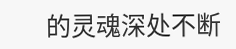的灵魂深处不断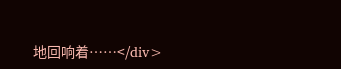地回响着……</div>